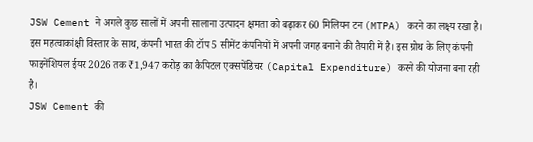JSW Cement ने अगले कुछ सालों में अपनी सालाना उत्पादन क्षमता को बढ़ाकर 60 मिलियन टन (MTPA) करने का लक्ष्य रखा है। इस महत्वाकांक्षी विस्तार के साथ, कंपनी भारत की टॉप 5 सीमेंट कंपनियों में अपनी जगह बनाने की तैयारी में है। इस ग्रोथ के लिए कंपनी फाइनेंशियल ईयर 2026 तक ₹1,947 करोड़ का कैपिटल एक्सपेंडिचर (Capital Expenditure) करने की योजना बना रही है।
JSW Cement की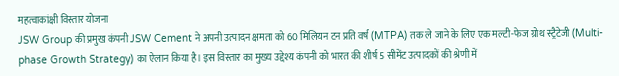महत्वाकांक्षी विस्तार योजना
JSW Group की प्रमुख कंपनी JSW Cement ने अपनी उत्पादन क्षमता को 60 मिलियन टन प्रति वर्ष (MTPA) तक ले जाने के लिए एक मल्टी-फेज ग्रोथ स्ट्रैटेजी (Multi-phase Growth Strategy) का ऐलान किया है। इस विस्तार का मुख्य उद्देश्य कंपनी को भारत की शीर्ष 5 सीमेंट उत्पादकों की श्रेणी में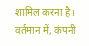शामिल करना है। वर्तमान में, कंपनी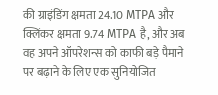की ग्राइंडिंग क्षमता 24.10 MTPA और क्लिंकर क्षमता 9.74 MTPA है, और अब वह अपने ऑपरेशन्स को काफी बड़े पैमाने पर बढ़ाने के लिए एक सुनियोजित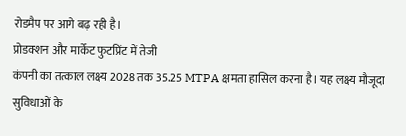रोडमैप पर आगे बढ़ रही है।
प्रोडक्शन और मार्केट फुटप्रिंट में तेजी
कंपनी का तत्काल लक्ष्य 2028 तक 35.25 MTPA क्षमता हासिल करना है। यह लक्ष्य मौजूदा सुविधाओं के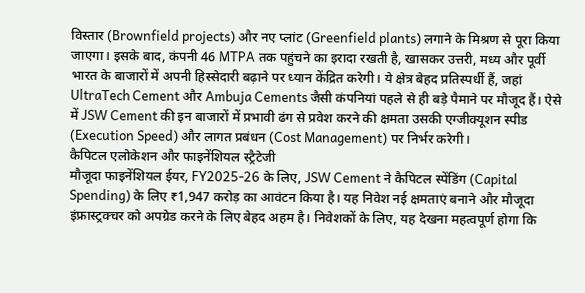विस्तार (Brownfield projects) और नए प्लांट (Greenfield plants) लगाने के मिश्रण से पूरा किया जाएगा। इसके बाद, कंपनी 46 MTPA तक पहुंचने का इरादा रखती है, खासकर उत्तरी, मध्य और पूर्वी भारत के बाजारों में अपनी हिस्सेदारी बढ़ाने पर ध्यान केंद्रित करेगी। ये क्षेत्र बेहद प्रतिस्पर्धी हैं, जहां UltraTech Cement और Ambuja Cements जैसी कंपनियां पहले से ही बड़े पैमाने पर मौजूद हैं। ऐसे में JSW Cement की इन बाजारों में प्रभावी ढंग से प्रवेश करने की क्षमता उसकी एग्जीक्यूशन स्पीड (Execution Speed) और लागत प्रबंधन (Cost Management) पर निर्भर करेगी।
कैपिटल एलोकेशन और फाइनेंशियल स्ट्रैटेजी
मौजूदा फाइनेंशियल ईयर, FY2025-26 के लिए, JSW Cement ने कैपिटल स्पेंडिंग (Capital Spending) के लिए ₹1,947 करोड़ का आवंटन किया है। यह निवेश नई क्षमताएं बनाने और मौजूदा इंफ्रास्ट्रक्चर को अपग्रेड करने के लिए बेहद अहम है। निवेशकों के लिए, यह देखना महत्वपूर्ण होगा कि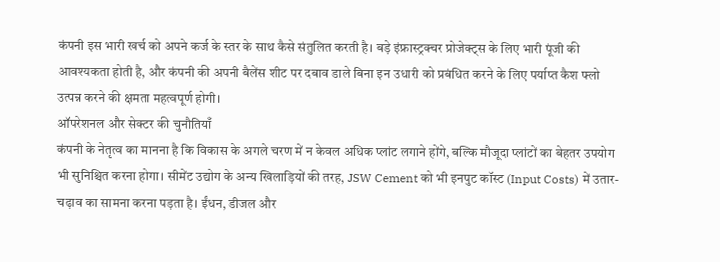कंपनी इस भारी खर्च को अपने कर्ज के स्तर के साथ कैसे संतुलित करती है। बड़े इंफ्रास्ट्रक्चर प्रोजेक्ट्स के लिए भारी पूंजी की आवश्यकता होती है, और कंपनी की अपनी बैलेंस शीट पर दबाव डाले बिना इन उधारी को प्रबंधित करने के लिए पर्याप्त कैश फ्लो उत्पन्न करने की क्षमता महत्वपूर्ण होगी।
ऑपरेशनल और सेक्टर की चुनौतियाँ
कंपनी के नेतृत्व का मानना है कि विकास के अगले चरण में न केवल अधिक प्लांट लगाने होंगे, बल्कि मौजूदा प्लांटों का बेहतर उपयोग भी सुनिश्चित करना होगा। सीमेंट उद्योग के अन्य खिलाड़ियों की तरह, JSW Cement को भी इनपुट कॉस्ट (Input Costs) में उतार-चढ़ाव का सामना करना पड़ता है। ईंधन, डीजल और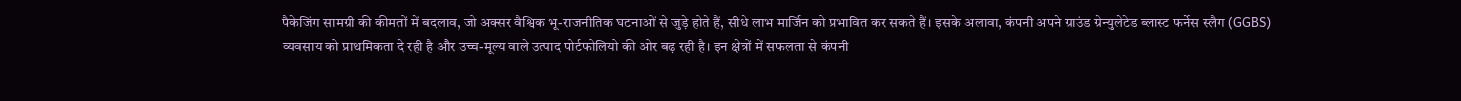पैकेजिंग सामग्री की कीमतों में बदलाव, जो अक्सर वैश्विक भू-राजनीतिक घटनाओं से जुड़े होते हैं, सीधे लाभ मार्जिन को प्रभावित कर सकते हैं। इसके अलावा, कंपनी अपने ग्राउंड ग्रेन्युलेटेड ब्लास्ट फर्नेस स्लैग (GGBS) व्यवसाय को प्राथमिकता दे रही है और उच्च-मूल्य वाले उत्पाद पोर्टफोलियो की ओर बढ़ रही है। इन क्षेत्रों में सफलता से कंपनी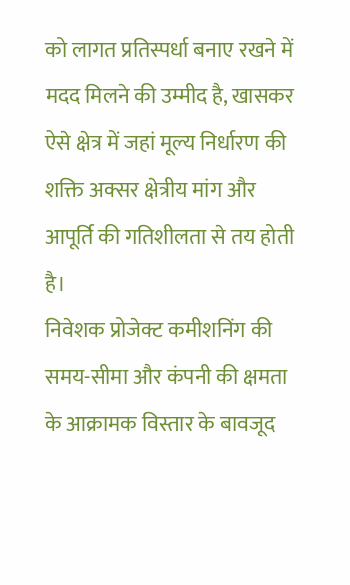को लागत प्रतिस्पर्धा बनाए रखने में मदद मिलने की उम्मीद है, खासकर ऐसे क्षेत्र में जहां मूल्य निर्धारण की शक्ति अक्सर क्षेत्रीय मांग और आपूर्ति की गतिशीलता से तय होती है।
निवेशक प्रोजेक्ट कमीशनिंग की समय-सीमा और कंपनी की क्षमता के आक्रामक विस्तार के बावजूद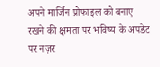अपने मार्जिन प्रोफाइल को बनाए रखने की क्षमता पर भविष्य के अपडेट पर नज़र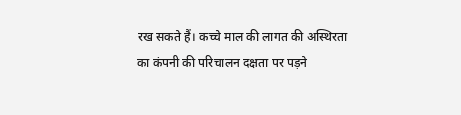रख सकते हैं। कच्चे माल की लागत की अस्थिरता का कंपनी की परिचालन दक्षता पर पड़ने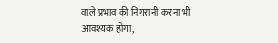वाले प्रभाव की निगरानी करना भी आवश्यक होगा,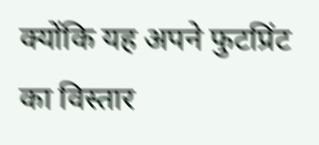क्योंकि यह अपने फुटप्रिंट का विस्तार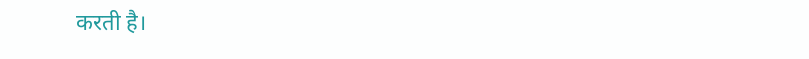करती है।